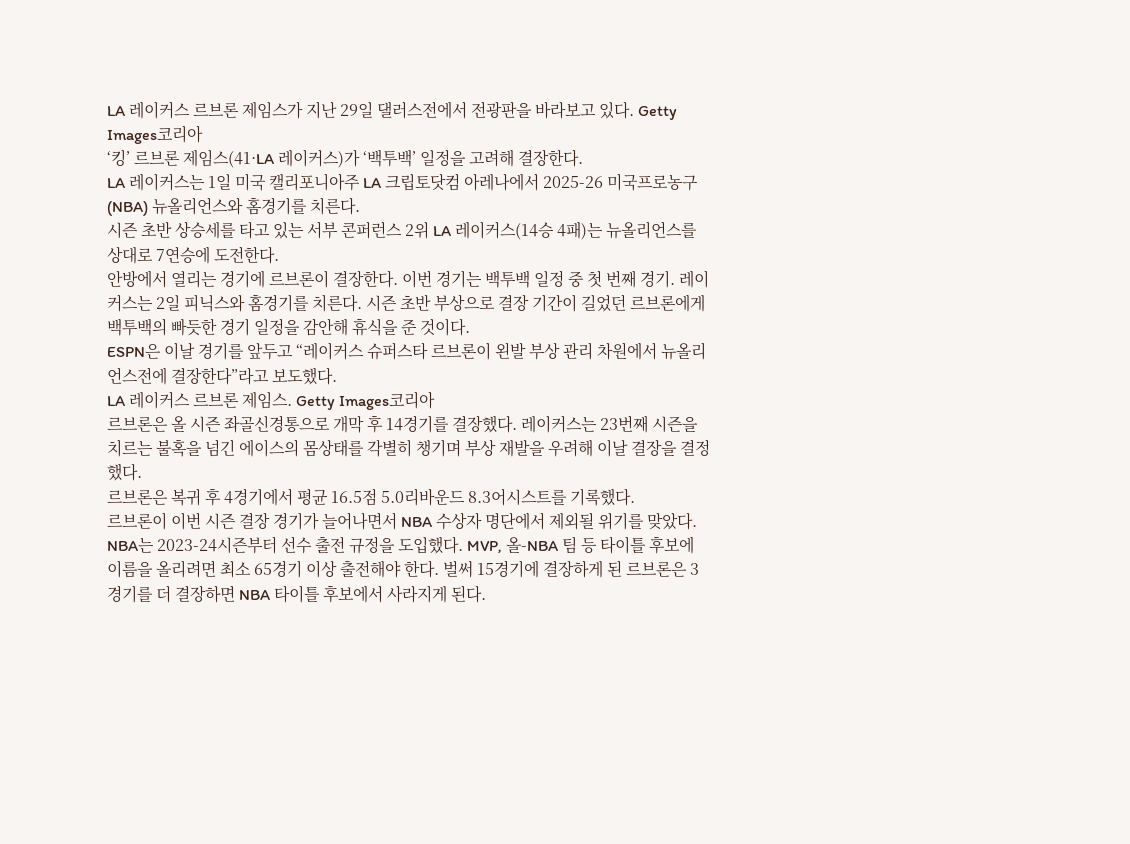LA 레이커스 르브론 제임스가 지난 29일 댈러스전에서 전광판을 바라보고 있다. Getty Images코리아
‘킹’ 르브론 제임스(41·LA 레이커스)가 ‘백투백’ 일정을 고려해 결장한다.
LA 레이커스는 1일 미국 캘리포니아주 LA 크립토닷컴 아레나에서 2025-26 미국프로농구(NBA) 뉴올리언스와 홈경기를 치른다.
시즌 초반 상승세를 타고 있는 서부 콘퍼런스 2위 LA 레이커스(14승 4패)는 뉴올리언스를 상대로 7연승에 도전한다.
안방에서 열리는 경기에 르브론이 결장한다. 이번 경기는 백투백 일정 중 첫 번째 경기. 레이커스는 2일 피닉스와 홈경기를 치른다. 시즌 초반 부상으로 결장 기간이 길었던 르브론에게 백투백의 빠듯한 경기 일정을 감안해 휴식을 준 것이다.
ESPN은 이날 경기를 앞두고 “레이커스 슈퍼스타 르브론이 왼발 부상 관리 차원에서 뉴올리언스전에 결장한다”라고 보도했다.
LA 레이커스 르브론 제임스. Getty Images코리아
르브론은 올 시즌 좌골신경통으로 개막 후 14경기를 결장했다. 레이커스는 23번째 시즌을 치르는 불혹을 넘긴 에이스의 몸상태를 각별히 챙기며 부상 재발을 우려해 이날 결장을 결정했다.
르브론은 복귀 후 4경기에서 평균 16.5점 5.0리바운드 8.3어시스트를 기록했다.
르브론이 이번 시즌 결장 경기가 늘어나면서 NBA 수상자 명단에서 제외될 위기를 맞았다. NBA는 2023-24시즌부터 선수 출전 규정을 도입했다. MVP, 올-NBA 팀 등 타이틀 후보에 이름을 올리려면 최소 65경기 이상 출전해야 한다. 벌써 15경기에 결장하게 된 르브론은 3경기를 더 결장하면 NBA 타이틀 후보에서 사라지게 된다.